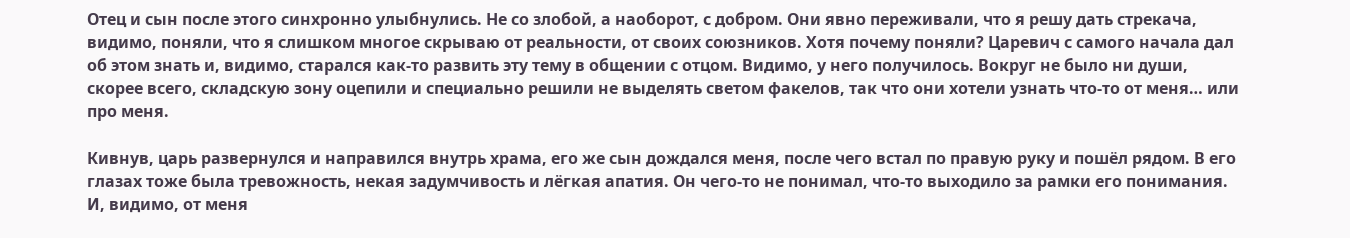Отец и сын после этого синхронно улыбнулись. Не со злобой, а наоборот, с добром. Они явно переживали, что я решу дать стрекача, видимо, поняли, что я слишком многое скрываю от реальности, от своих союзников. Хотя почему поняли? Царевич с самого начала дал об этом знать и, видимо, старался как-то развить эту тему в общении с отцом. Видимо, у него получилось. Вокруг не было ни души, скорее всего, складскую зону оцепили и специально решили не выделять светом факелов, так что они хотели узнать что-то от меня… или про меня.

Кивнув, царь развернулся и направился внутрь храма, его же сын дождался меня, после чего встал по правую руку и пошёл рядом. В его глазах тоже была тревожность, некая задумчивость и лёгкая апатия. Он чего-то не понимал, что-то выходило за рамки его понимания. И, видимо, от меня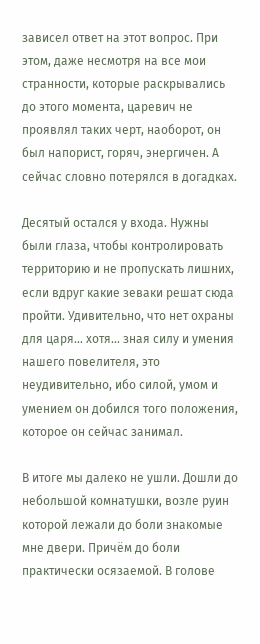зависел ответ на этот вопрос. При этом, даже несмотря на все мои странности, которые раскрывались до этого момента, царевич не проявлял таких черт, наоборот, он был напорист, горяч, энергичен. А сейчас словно потерялся в догадках.

Десятый остался у входа. Нужны были глаза, чтобы контролировать территорию и не пропускать лишних, если вдруг какие зеваки решат сюда пройти. Удивительно, что нет охраны для царя… хотя… зная силу и умения нашего повелителя, это неудивительно, ибо силой, умом и умением он добился того положения, которое он сейчас занимал.

В итоге мы далеко не ушли. Дошли до небольшой комнатушки, возле руин которой лежали до боли знакомые мне двери. Причём до боли практически осязаемой. В голове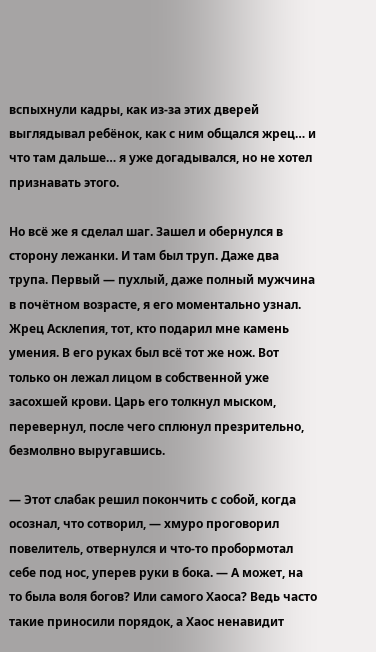вспыхнули кадры, как из-за этих дверей выглядывал ребёнок, как с ним общался жрец… и что там дальше… я уже догадывался, но не хотел признавать этого.

Но всё же я сделал шаг. Зашел и обернулся в сторону лежанки. И там был труп. Даже два трупа. Первый — пухлый, даже полный мужчина в почётном возрасте, я его моментально узнал. Жрец Асклепия, тот, кто подарил мне камень умения. В его руках был всё тот же нож. Вот только он лежал лицом в собственной уже засохшей крови. Царь его толкнул мыском, перевернул, после чего сплюнул презрительно, безмолвно выругавшись.

— Этот слабак решил покончить с собой, когда осознал, что сотворил, — хмуро проговорил повелитель, отвернулся и что-то пробормотал себе под нос, уперев руки в бока. — А может, на то была воля богов? Или самого Хаоса? Ведь часто такие приносили порядок, а Хаос ненавидит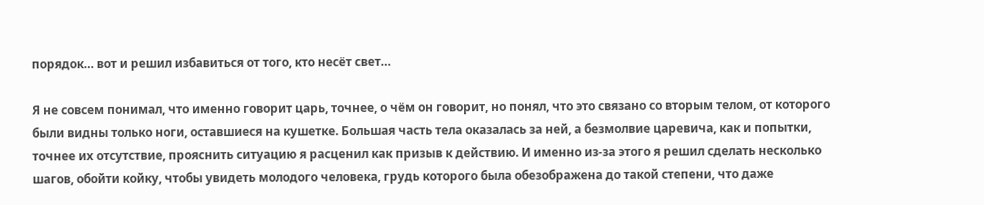порядок… вот и решил избавиться от того, кто несёт свет…

Я не совсем понимал, что именно говорит царь, точнее, о чём он говорит, но понял, что это связано со вторым телом, от которого были видны только ноги, оставшиеся на кушетке. Большая часть тела оказалась за ней, а безмолвие царевича, как и попытки, точнее их отсутствие, прояснить ситуацию я расценил как призыв к действию. И именно из-за этого я решил сделать несколько шагов, обойти койку, чтобы увидеть молодого человека, грудь которого была обезображена до такой степени, что даже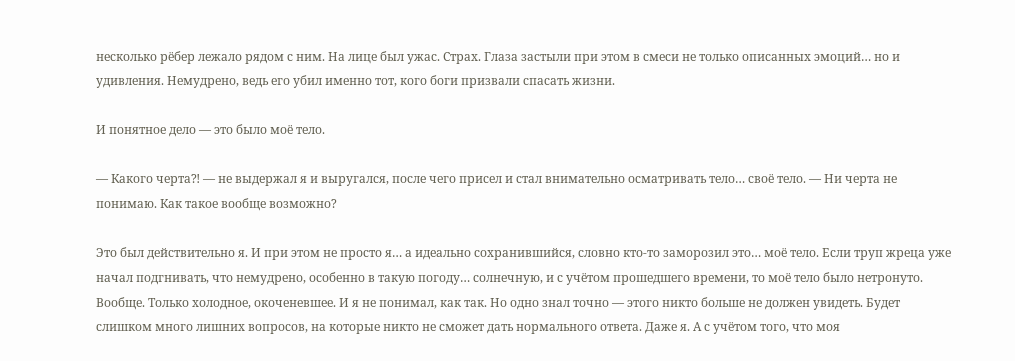несколько рёбер лежало рядом с ним. На лице был ужас. Страх. Глаза застыли при этом в смеси не только описанных эмоций… но и удивления. Немудрено, ведь его убил именно тот, кого боги призвали спасать жизни.

И понятное дело — это было моё тело.

— Какого черта⁈ — не выдержал я и выругался, после чего присел и стал внимательно осматривать тело… своё тело. — Ни черта не понимаю. Как такое вообще возможно?

Это был действительно я. И при этом не просто я… а идеально сохранившийся, словно кто-то заморозил это… моё тело. Если труп жреца уже начал подгнивать, что немудрено, особенно в такую погоду… солнечную, и с учётом прошедшего времени, то моё тело было нетронуто. Вообще. Только холодное, окоченевшее. И я не понимал, как так. Но одно знал точно — этого никто больше не должен увидеть. Будет слишком много лишних вопросов, на которые никто не сможет дать нормального ответа. Даже я. А с учётом того, что моя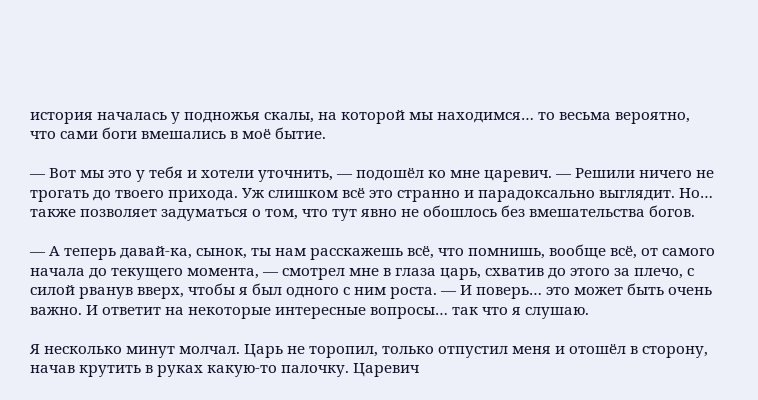история началась у подножья скалы, на которой мы находимся… то весьма вероятно, что сами боги вмешались в моё бытие.

— Вот мы это у тебя и хотели уточнить, — подошёл ко мне царевич. — Решили ничего не трогать до твоего прихода. Уж слишком всё это странно и парадоксально выглядит. Но… также позволяет задуматься о том, что тут явно не обошлось без вмешательства богов.

— А теперь давай-ка, сынок, ты нам расскажешь всё, что помнишь, вообще всё, от самого начала до текущего момента, — смотрел мне в глаза царь, схватив до этого за плечо, с силой рванув вверх, чтобы я был одного с ним роста. — И поверь… это может быть очень важно. И ответит на некоторые интересные вопросы… так что я слушаю.

Я несколько минут молчал. Царь не торопил, только отпустил меня и отошёл в сторону, начав крутить в руках какую-то палочку. Царевич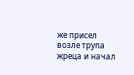же присел возле трупа жреца и начал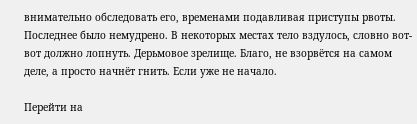внимательно обследовать его, временами подавливая приступы рвоты. Последнее было немудрено. В некоторых местах тело вздулось, словно вот-вот должно лопнуть. Дерьмовое зрелище. Благо, не взорвётся на самом деле, а просто начнёт гнить. Если уже не начало.

Перейти на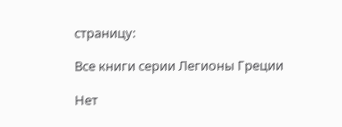страницу:

Все книги серии Легионы Греции

Нет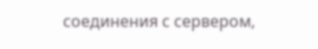соединения с сервером,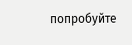попробуйте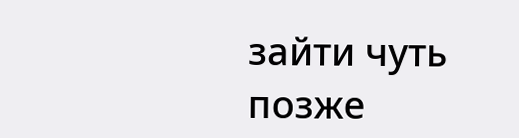зайти чуть позже